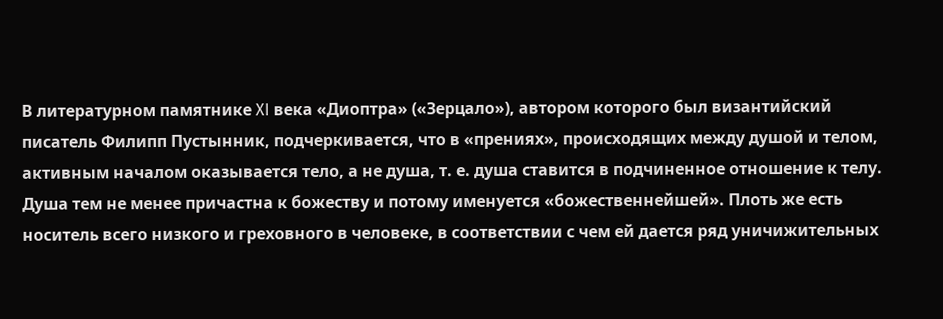В литературном памятнике XI века «Диоптра» («Зерцало»), автором которого был византийский писатель Филипп Пустынник, подчеркивается, что в «прениях», происходящих между душой и телом, активным началом оказывается тело, а не душа, т. е. душа ставится в подчиненное отношение к телу. Душа тем не менее причастна к божеству и потому именуется «божественнейшей». Плоть же есть носитель всего низкого и греховного в человеке, в соответствии с чем ей дается ряд уничижительных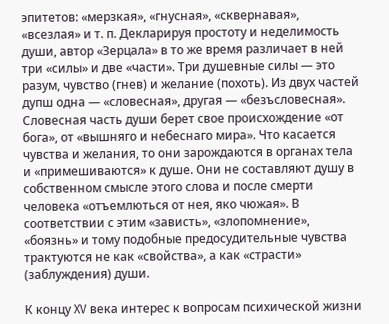эпитетов: «мерзкая», «гнусная», «сквернавая», «всезлая» и т. п. Декларируя простоту и неделимость души, автор «Зерцала» в то же время различает в ней три «силы» и две «части». Три душевные силы — это разум, чувство (гнев) и желание (похоть). Из двух частей дупш одна — «словесная», другая — «безъсловесная». Словесная часть души берет свое происхождение «от бога», от «вышняго и небеснаго мира». Что касается чувства и желания, то они зарождаются в органах тела и «примешиваются» к душе. Они не составляют душу в собственном смысле этого слова и после смерти человека «отъемлються от нея, яко чюжая». В соответствии с этим «зависть», «злопомнение», «боязнь» и тому подобные предосудительные чувства трактуются не как «свойства», а как «страсти» (заблуждения) души.

К концу XV века интерес к вопросам психической жизни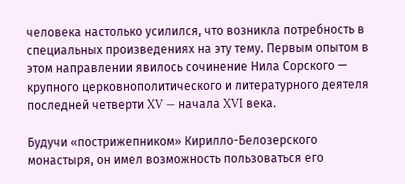человека настолько усилился, что возникла потребность в специальных произведениях на эту тему. Первым опытом в этом направлении явилось сочинение Нила Сорского — крупного церковнополитического и литературного деятеля последней четверти XV — начала XVI века.

Будучи «пострижепником» Кирилло-Белозерского монастыря, он имел возможность пользоваться его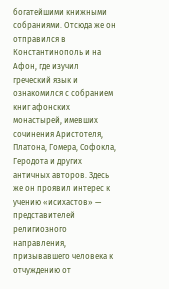богатейшими книжными собраниями. Отсюда же он отправился в Константинополь и на Афон, где изучил греческий язык и ознакомился с собранием книг афонских монастырей, имевших сочинения Аристотеля, Платона, Гомера, Софокла, Геродота и других античных авторов. Здесь же он проявил интерес к учению «исихастов» — представителей религиозного направления, призывавшего человека к отчуждению от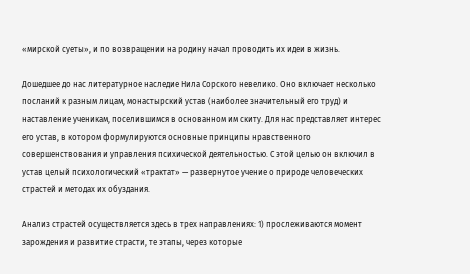«мирской суеты», и по возвращении на родину начал проводить их идеи в жизнь.

Дошедшее до нас литературное наследие Нила Сорского невелико. Оно включает несколько посланий к разным лицам, монастырский устав (наиболее значительный его труд) и наставление ученикам, поселившимся в основанном им скиту. Для нас представляет интерес его устав, в котором формулируются основные принципы нравственного совершенствования и управления психической деятельностью. С этой целью он включил в устав целый психологический «трактат» — развернутое учение о природе человеческих страстей и методах их обуздания.

Анализ страстей осуществляется здесь в трех направлениях: 1) прослеживаются момент зарождения и развитие страсти, те этапы, через которые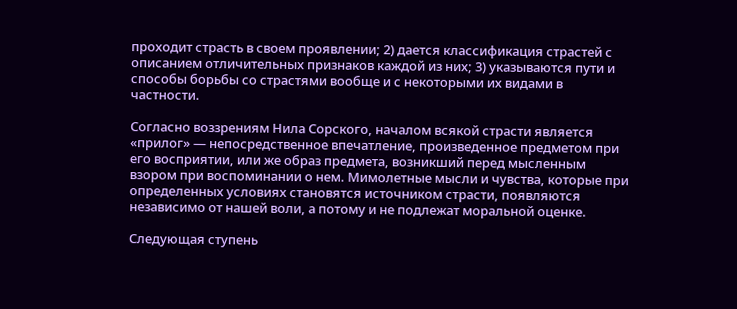проходит страсть в своем проявлении; 2) дается классификация страстей с описанием отличительных признаков каждой из них; 3) указываются пути и способы борьбы со страстями вообще и с некоторыми их видами в частности.

Согласно воззрениям Нила Сорского, началом всякой страсти является «прилог» — непосредственное впечатление, произведенное предметом при его восприятии, или же образ предмета, возникший перед мысленным взором при воспоминании о нем. Мимолетные мысли и чувства, которые при определенных условиях становятся источником страсти, появляются независимо от нашей воли, а потому и не подлежат моральной оценке.

Следующая ступень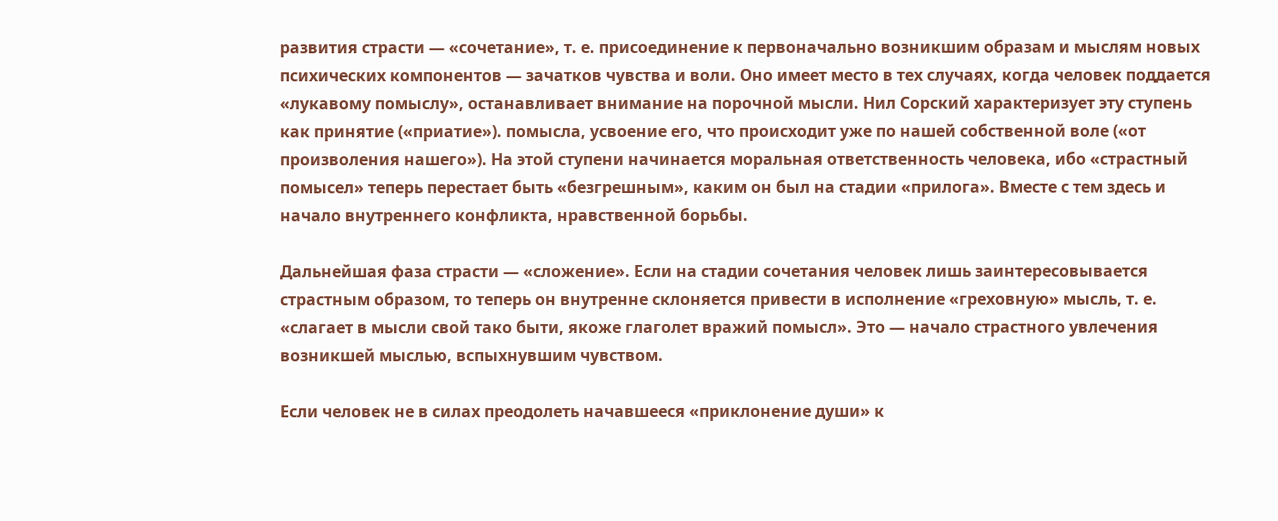развития страсти — «сочетание», т. е. присоединение к первоначально возникшим образам и мыслям новых психических компонентов — зачатков чувства и воли. Оно имеет место в тех случаях, когда человек поддается «лукавому помыслу», останавливает внимание на порочной мысли. Нил Сорский характеризует эту ступень как принятие («приатие»). помысла, усвоение его, что происходит уже по нашей собственной воле («от произволения нашего»). На этой ступени начинается моральная ответственность человека, ибо «страстный помысел» теперь перестает быть «безгрешным», каким он был на стадии «прилога». Вместе с тем здесь и начало внутреннего конфликта, нравственной борьбы.

Дальнейшая фаза страсти — «сложение». Если на стадии сочетания человек лишь заинтересовывается страстным образом, то теперь он внутренне склоняется привести в исполнение «греховную» мысль, т. е. «слагает в мысли свой тако быти, якоже глаголет вражий помысл». Это — начало страстного увлечения возникшей мыслью, вспыхнувшим чувством.

Если человек не в силах преодолеть начавшееся «приклонение души» к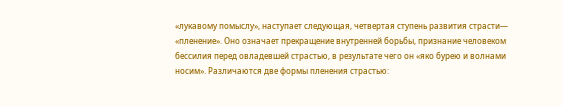«лукавому помыслу», наступает следующая, четвертая ступень развития страсти— «пленение». Оно означает прекращение внутренней борьбы, признание человеком бессилия перед овладевшей страстью, в результате чего он «яко бурею и волнами носим». Различаются две формы пленения страстью: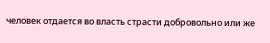человек отдается во власть страсти добровольно или же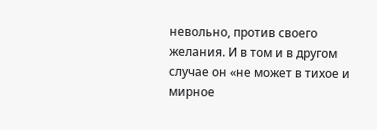невольно, против своего желания. И в том и в другом случае он «не может в тихое и мирное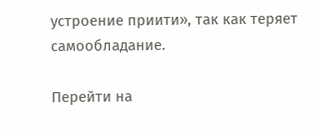устроение приити», так как теряет самообладание.

Перейти на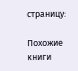страницу:

Похожие книги